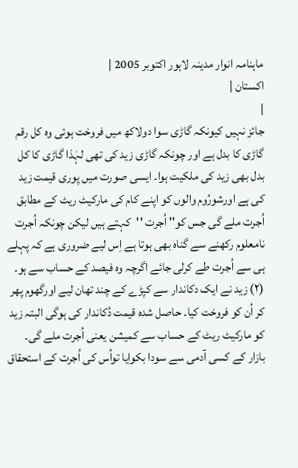ماہنامہ انوار مدینہ لاہور اکتوبر 2005 |
اكستان |
|
جائز نہیں کیونکہ گاڑی سوا دولاکھ میں فروخت ہوئی وہ کل رقم گاڑی کا بدل ہے اور چونکہ گاڑی زید کی تھی لہٰذا گاڑی کا کل بدل بھی زید کی ملکیت ہوا۔ ایسی صورت میں پوری قیمت زید کی ہے اورشورُوم والوں کو اپنے کام کی مارکیٹ ریٹ کے مطابق اُجرت ملے گی جس کو'' اُجرت ''کہتے ہیں لیکن چونکہ اُجرت نامعلوم رکھنے سے گناہ بھی ہوتا ہے اِس لیے ضروری ہے کہ پہلے ہی سے اُجرت طے کرلی جائے اگرچہ وہ فیصد کے حساب سے ہو۔ (٢) زید نے ایک دکاندار سے کپڑے کے چند تھان لیے اورگھوم پھر کر اُن کو فروخت کیا۔ حاصل شدہ قیمت دُکاندار کی ہوگی البتہ زید کو مارکیٹ ریٹ کے حساب سے کمیشن یعنی اُجرت ملے گی۔ بازار کے کسی آدمی سے سودا بکوایا تواُس کی اُجرت کے استحقاق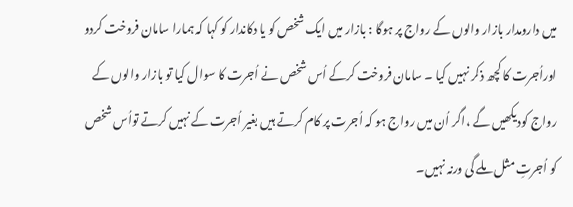میں دارومدار بازار والوں کے رواج پر ہوگا : بازار میں ایک شخص کو یا دکاندار کو کہا کہ ہمارا سامان فروخت کردو اوراُجرت کا کچھ ذکر نہیں کیا ۔ سامان فروخت کرکے اُس شخص نے اُجرت کا سوال کیا تو بازار والوں کے رواج کودیکھیں گے ،اگر اُن میں رواج ہو کہ اُجرت پر کام کرتے ہیں بغیر اُجرت کے نہیں کرتے تواُس شخص کو اُجرتِ مثل ملے گی ورنہ نہیں۔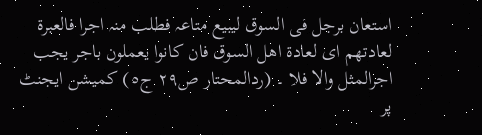استعان برجل فی السوق لیبیع متاعہ فطلب منہ اجرا فالعبرة لعادتھم ای لعادة اھل السوق فان کانوا یعملون باجر یجب اجرالمثل والا فلا ۔ (ردالمحتار ص٢٩ ج٥) کمیشن ایجنٹ پر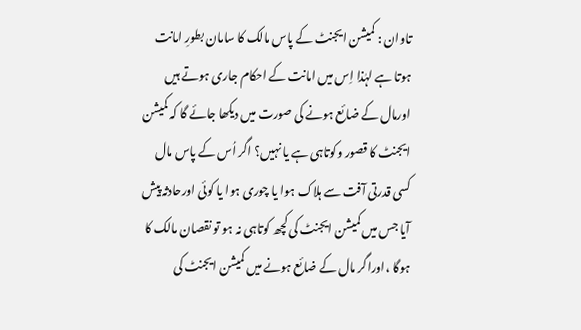تاوان : کمیشن ایجنٹ کے پاس مالک کا سامان بطورِ امانت ہوتا ہے لہٰذا اِس میں امانت کے احکام جاری ہوتے ہیں اورمال کے ضائع ہونے کی صورت میں دیکھا جائے گا کہ کمیشن ایجنٹ کا قصور وکوتاہی ہے یا نہیں؟ اگر اُس کے پاس مال کسی قدرتی آفت سے ہلاک ہوا یا چوری ہوا یا کوئی اورحادثہ پیش آیا جس میں کمیشن ایجنٹ کی کچھ کوتاہی نہ ہو تو نقصان مالک کا ہوگا ،اوراگر مال کے ضائع ہونے میں کمیشن ایجنٹ کی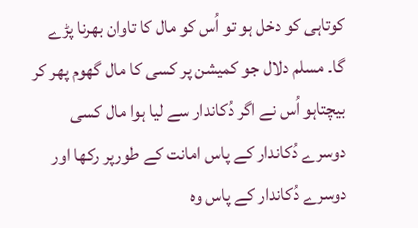کوتاہی کو دخل ہو تو اُس کو مال کا تاوان بھرنا پڑے گا۔ مسلم دلال جو کمیشن پر کسی کا مال گھوم پھر کر بیچتاہو اُس نے اگر دُکاندار سے لیا ہوا مال کسی دوسرے دُکاندار کے پاس امانت کے طورپر رکھا اور دوسرے دُکاندار کے پاس وہ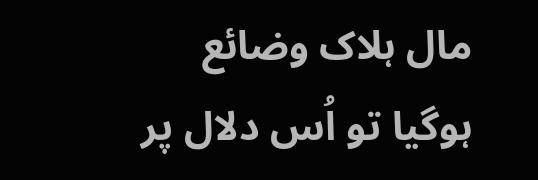مال ہلاک وضائع ہوگیا تو اُس دلال پر